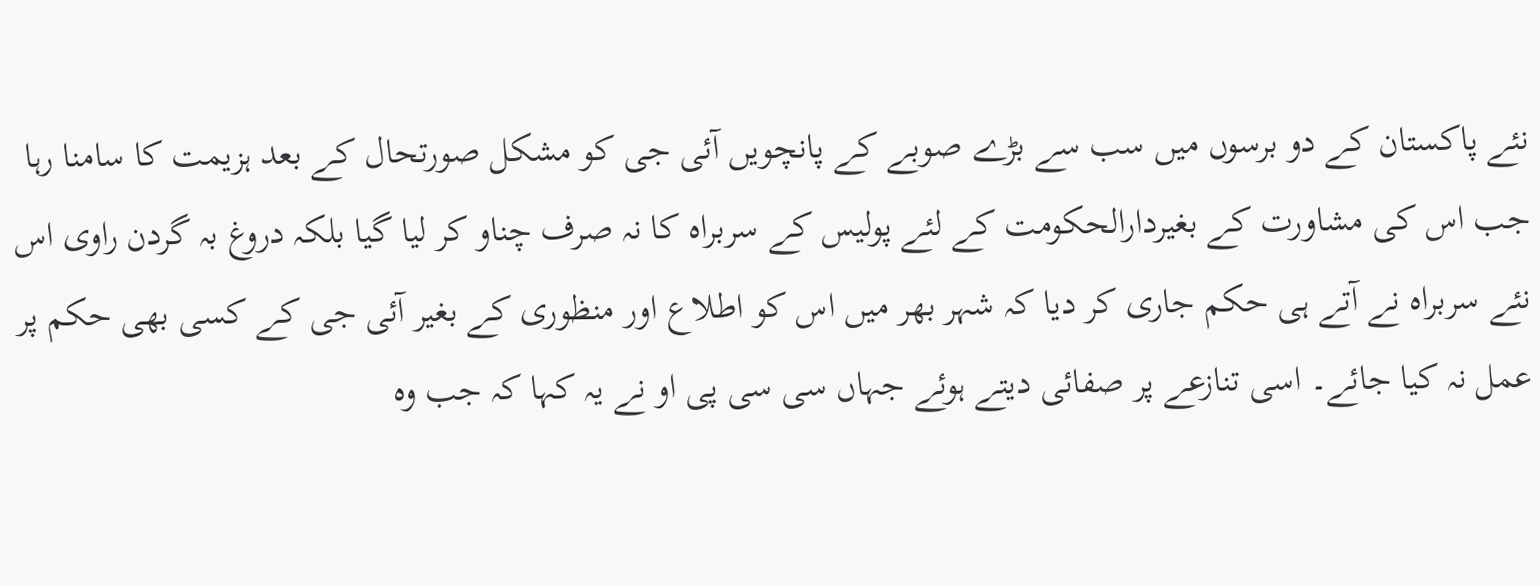نئے پاکستان کے دو برسوں میں سب سے بڑے صوبے کے پانچویں آئی جی کو مشکل صورتحال کے بعد ہزیمت کا سامنا رہا جب اس کی مشاورت کے بغیردارالحکومت کے لئے پولیس کے سربراہ کا نہ صرف چناو کر لیا گیا بلکہ دروغ بہ گردن راوی اس نئے سربراہ نے آتے ہی حکم جاری کر دیا کہ شہر بھر میں اس کو اطلاع اور منظوری کے بغیر آئی جی کے کسی بھی حکم پر عمل نہ کیا جائے۔ اسی تنازعے پر صفائی دیتے ہوئے جہاں سی سی پی او نے یہ کہا کہ جب وہ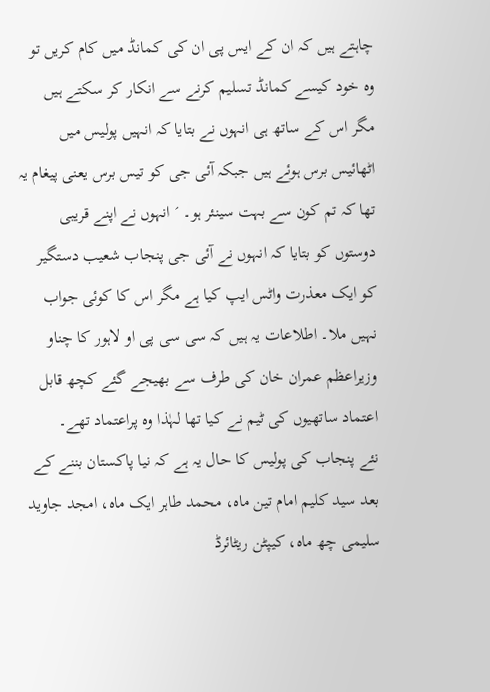چاہتے ہیں کہ ان کے ایس پی ان کی کمانڈ میں کام کریں تو وہ خود کیسے کمانڈ تسلیم کرنے سے انکار کر سکتے ہیں مگر اس کے ساتھ ہی انہوں نے بتایا کہ انہیں پولیس میں اٹھائیس برس ہوئے ہیں جبکہ آئی جی کو تیس برس یعنی پیغام یہ تھا کہ تم کون سے بہت سینئر ہو۔ ´ انہوں نے اپنے قریبی دوستوں کو بتایا کہ انہوں نے آئی جی پنجاب شعیب دستگیر کو ایک معذرت واٹس ایپ کیا ہے مگر اس کا کوئی جواب نہیں ملا۔ اطلاعات یہ ہیں کہ سی سی پی او لاہور کا چناو وزیراعظم عمران خان کی طرف سے بھیجے گئے کچھ قابل اعتماد ساتھیوں کی ٹیم نے کیا تھا لہٰذا وہ پراعتماد تھے۔
نئے پنجاب کی پولیس کا حال یہ ہے کہ نیا پاکستان بننے کے بعد سید کلیم امام تین ماہ، محمد طاہر ایک ماہ، امجد جاوید سلیمی چھ ماہ، کیپٹن ریٹائرڈ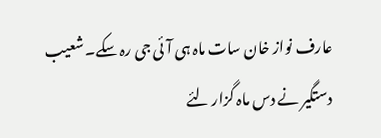عارف نواز خان سات ماہ ہی آئی جی رہ سکے۔ شعیب دستگیر نے دس ماہ گزار لئے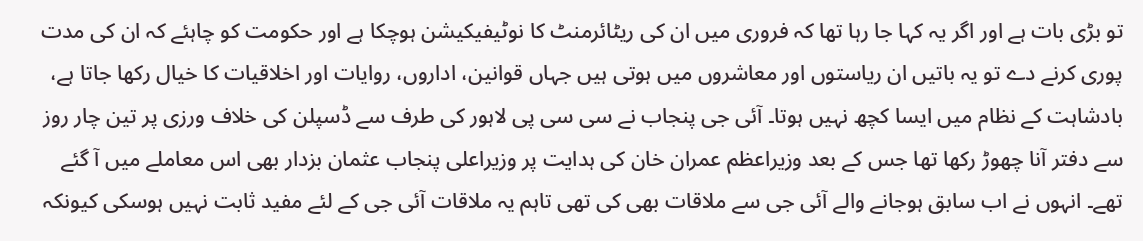تو بڑی بات ہے اور اگر یہ کہا جا رہا تھا کہ فروری میں ان کی ریٹائرمنٹ کا نوٹیفیکیشن ہوچکا ہے اور حکومت کو چاہئے کہ ان کی مدت پوری کرنے دے تو یہ باتیں ان ریاستوں اور معاشروں میں ہوتی ہیں جہاں قوانین، اداروں، روایات اور اخلاقیات کا خیال رکھا جاتا ہے، بادشاہت کے نظام میں ایسا کچھ نہیں ہوتا۔ آئی جی پنجاب نے سی سی پی لاہور کی طرف سے ڈسپلن کی خلاف ورزی پر تین چار روز سے دفتر آنا چھوڑ رکھا تھا جس کے بعد وزیراعظم عمران خان کی ہدایت پر وزیراعلی پنجاب عثمان بزدار بھی اس معاملے میں آ گئے تھے۔ انہوں نے اب سابق ہوجانے والے آئی جی سے ملاقات بھی کی تھی تاہم یہ ملاقات آئی جی کے لئے مفید ثابت نہیں ہوسکی کیونکہ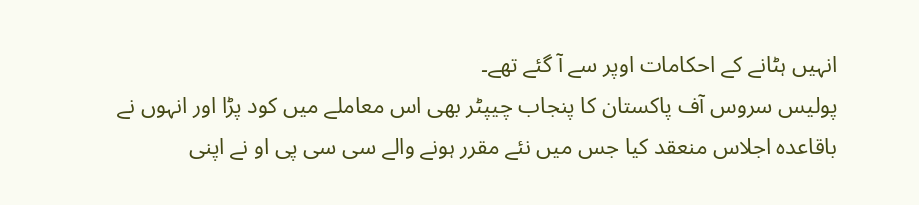انہیں ہٹانے کے احکامات اوپر سے آ گئے تھے۔
پولیس سروس آف پاکستان کا پنجاب چیپٹر بھی اس معاملے میں کود پڑا اور انہوں نے باقاعدہ اجلاس منعقد کیا جس میں نئے مقرر ہونے والے سی سی پی او نے اپنی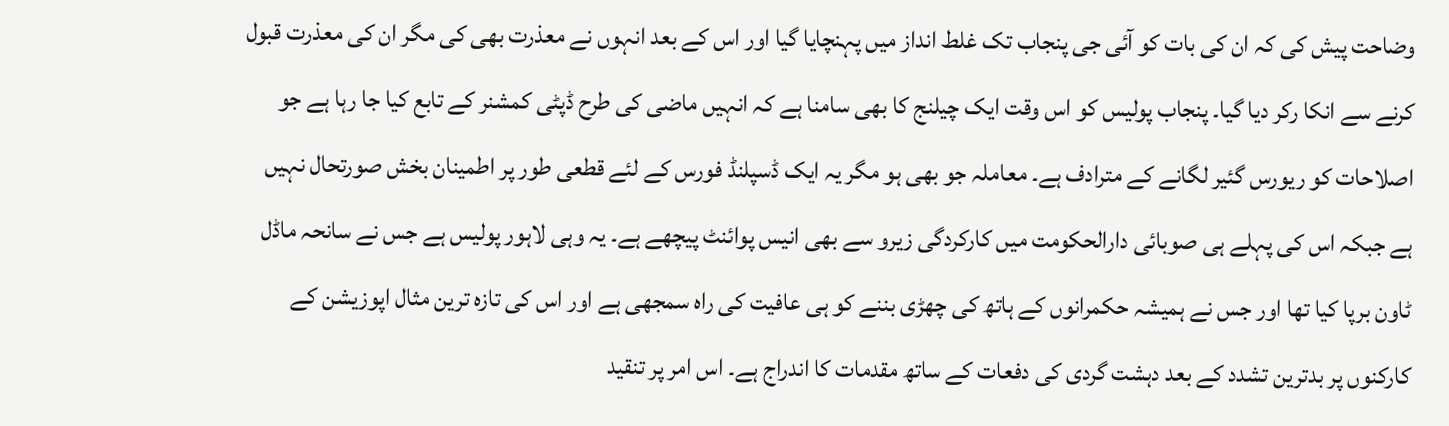وضاحت پیش کی کہ ان کی بات کو آئی جی پنجاب تک غلط انداز میں پہنچایا گیا اور اس کے بعد انہوں نے معذرت بھی کی مگر ان کی معذرت قبول کرنے سے انکا رکر دیا گیا۔ پنجاب پولیس کو اس وقت ایک چیلنج کا بھی سامنا ہے کہ انہیں ماضی کی طرح ڈپٹی کمشنر کے تابع کیا جا رہا ہے جو اصلاحات کو ریورس گئیر لگانے کے مترادف ہے۔ معاملہ جو بھی ہو مگر یہ ایک ڈسپلنڈ فورس کے لئے قطعی طور پر اطمینان بخش صورتحال نہیں ہے جبکہ اس کی پہلے ہی صوبائی دارالحکومت میں کارکردگی زیرو سے بھی انیس پوائنٹ پیچھے ہے۔ یہ وہی لاہور پولیس ہے جس نے سانحہ ماڈل ٹاون برپا کیا تھا اور جس نے ہمیشہ حکمرانوں کے ہاتھ کی چھڑی بننے کو ہی عافیت کی راہ سمجھی ہے اور اس کی تازہ ترین مثال اپوزیشن کے کارکنوں پر بدترین تشدد کے بعد دہشت گردی کی دفعات کے ساتھ مقدمات کا اندراج ہے۔ اس امر پر تنقید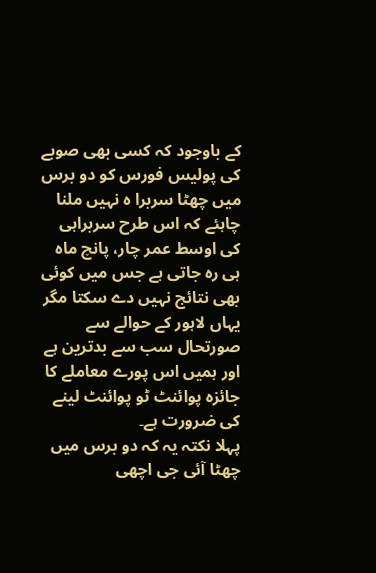کے باوجود کہ کسی بھی صوبے کی پولیس فورس کو دو برس میں چھٹا سربرا ہ نہیں ملنا چاہئے کہ اس طرح سربراہی کی اوسط عمر چار، پانچ ماہ ہی رہ جاتی ہے جس میں کوئی بھی نتائج نہیں دے سکتا مگر یہاں لاہور کے حوالے سے صورتحال سب سے بدترین ہے اور ہمیں اس پورے معاملے کا جائزہ پوائنٹ ٹو پوائنٹ لینے کی ضرورت ہے۔
پہلا نکتہ یہ کہ دو برس میں چھٹا آئی جی اچھی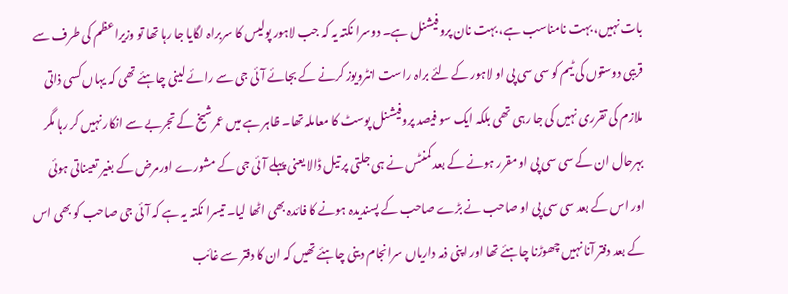بات نہیں، بہت نامناسب ہے، بہت نان پروفیشنل ہے۔ دوسرا نکتہ یہ کہ جب لاہور پولیس کا سربراہ لگایا جا رہا تھا تو وزیراعظم کی طرف سے قریبی دوستوں کی ٹیم کو سی سی پی او لاہور کے لئے براہ راست انٹرویوز کرنے کے بجائے آئی جی سے رائے لینی چاہئے تھی کہ یہاں کسی ذاتی ملازم کی تقرری نہیں کی جا رہی تھی بلکہ ایک سو فیصد پروفیشنل پوسٹ کا معاملہ تھا۔ ظاہر ہے میں عمرشیخ کے تجربے سے انکار نہیں کر رہا مگر بہرحال ان کے سی سی پی او مقرر ہونے کے بعد کمنٹس نے ہی جلتی پر تیل ڈالا یعنی پہلے آئی جی کے مشورے اورمرض کے بغیر تعیناتی ہوئی اور اس کے بعد سی سی پی او صاحب نے بڑے صاحب کے پسندیدہ ہونے کا فائدہ بھی اٹھا لیا۔ تیسرا نکتہ یہ ہے کہ آئی جی صاحب کو بھی اس کے بعد دفتر آنا نہیں چھوڑنا چاہئے تھا اور اپنی ذمہ داریاں سرانجام دینی چاہئے تھیں کہ ان کا دفتر سے غائب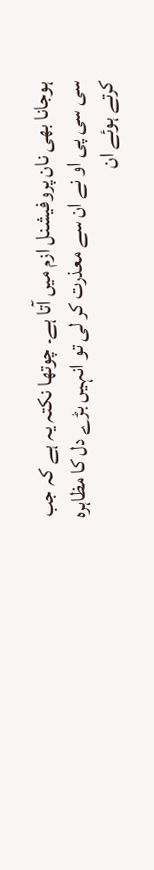ہوجانا بھی نان پروفیشنل ازم میں آتا ہے۔ چوتھا نکتہ یہ ہے کہ جب سی سی پی او نے ان سے معذرت کر لی تو انہیں بڑے دل کا مظاہرہ کرتے ہوئے ان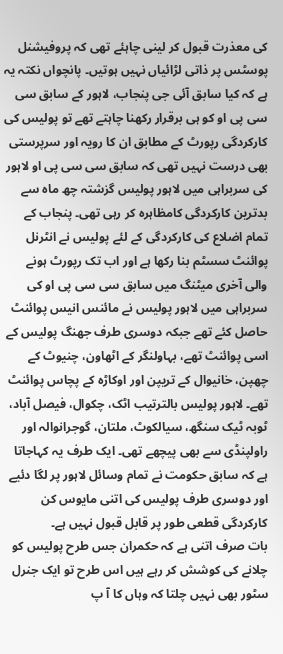کی معذرت قبول کر لینی چاہئے تھی کہ پروفیشنل پوسٹس پر ذاتی لڑائیاں نہیں ہوتیں۔ پانچواں نکتہ یہ ہے کہ کیا سابق آئی جی پنجاب، لاہور کے سابق سی سی پی او کو ہی برقرار رکھنا چاہتے تھے تو پولیس کی کارکردگی رپورٹ کے مطابق ان کا رویہ اور سرپرستی بھی درست نہیں تھی کہ سابق سی سی پی او لاہور کی سربراہی میں لاہور پولیس گزشتہ چھ ماہ سے بدترین کارکردگی کامظاہرہ کر رہی تھی۔ پنجاب کے تمام اضلاع کی کارکردگی کے لئے پولیس نے انٹرنل پوائنٹ سسٹم بنا رکھا ہے اور اب تک رپورٹ ہونے والی آخری میٹنگ میں سابق سی سی پی او کی سربراہی میں لاہور پولیس نے مائنس انیس پوائنٹ حاصل کئے تھے جبکہ دوسری طرف جھنگ پولیس کے اسی پوائنٹ تھے، بہاولنگر کے اٹھاون، چنیوٹ کے چھپن، خانیوال کے تریپن اور اوکاڑہ کے پچاس پوائنٹ تھے۔ لاہور پولیس بالترتیب اٹک، چکوال، فیصل آباد، ٹوبہ ٹیک سنگھ، سیالکوٹ، ملتان، گوجرانوالہ اور راولپنڈی سے بھی پیچھے تھی۔ ایک طرف یہ کہاجاتا ہے کہ سابق حکومت نے تمام وسائل لاہور پر لگا دئیے اور دوسری طرف پولیس کی اتنی مایوس کن کارکردگی قطعی طور پر قابل قبول نہیں ہے۔
بات صرف اتنی ہے کہ حکمران جس طرح پولیس کو چلانے کی کوشش کر رہے ہیں اس طرح تو ایک جنرل سٹور بھی نہیں چلتا کہ وہاں کا آ پ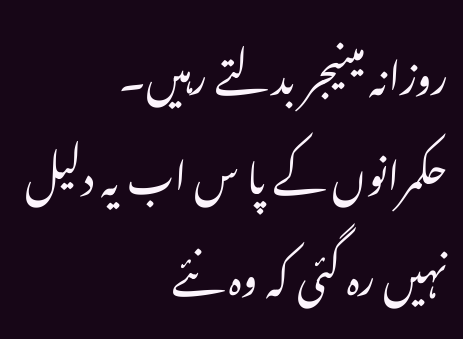روزانہ مینیجر بدلتے رہیں۔ حکمرانوں کے پا س اب یہ دلیل نہیں رہ گئی کہ وہ نئے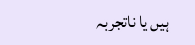ہیں یا ناتجربہ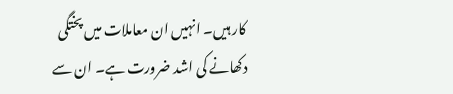کار ہیں۔ انہیں ان معاملات میں پختگی دکھانے کی اشد ضرورت ہے۔ ان سے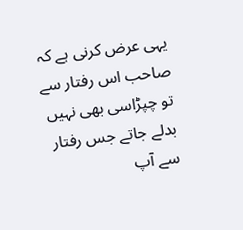یہی عرض کرنی ہے کہ صاحب اس رفتار سے تو چپڑاسی بھی نہیں بدلے جاتے جس رفتار سے آپ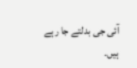آئی جی بدلتے جا رہے ہیں۔